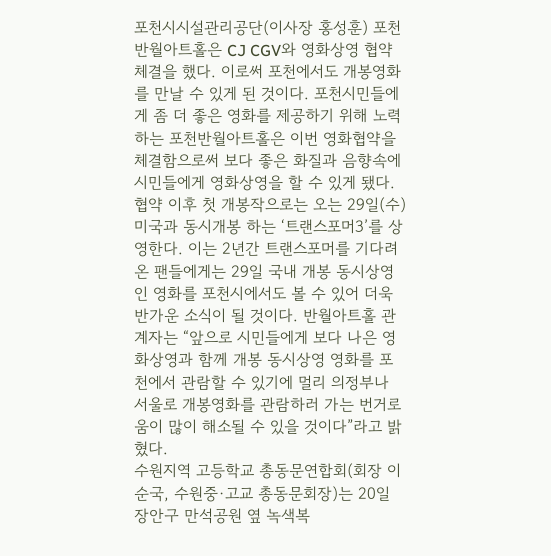포천시시설관리공단(이사장 홍성훈) 포천반월아트홀은 CJ CGV와 영화상영 협약 체결을 했다. 이로써 포천에서도 개봉영화를 만날 수 있게 된 것이다. 포천시민들에게 좀 더 좋은 영화를 제공하기 위해 노력하는 포천반월아트홀은 이번 영화협약을 체결함으로써 보다 좋은 화질과 음향속에 시민들에게 영화상영을 할 수 있게 됐다. 협약 이후 첫 개봉작으로는 오는 29일(수) 미국과 동시개봉 하는 ‘트랜스포머3’를 상영한다. 이는 2년간 트랜스포머를 기다려온 팬들에게는 29일 국내 개봉 동시상영인 영화를 포천시에서도 볼 수 있어 더욱 반가운 소식이 될 것이다. 반월아트홀 관계자는 “앞으로 시민들에게 보다 나은 영화상영과 함께 개봉 동시상영 영화를 포천에서 관람할 수 있기에 멀리 의정부나 서울로 개봉영화를 관람하러 가는 번거로움이 많이 해소될 수 있을 것이다”라고 밝혔다.
수원지역 고등학교 총동문연합회(회장 이순국, 수원중·고교 총동문회장)는 20일 장안구 만석공원 옆 녹색복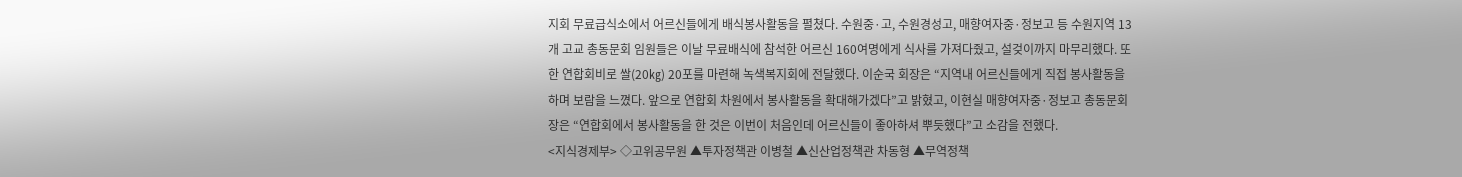지회 무료급식소에서 어르신들에게 배식봉사활동을 펼쳤다. 수원중·고, 수원경성고, 매향여자중·정보고 등 수원지역 13개 고교 총동문회 임원들은 이날 무료배식에 참석한 어르신 160여명에게 식사를 가져다줬고, 설겆이까지 마무리했다. 또한 연합회비로 쌀(20㎏) 20포를 마련해 녹색복지회에 전달했다. 이순국 회장은 “지역내 어르신들에게 직접 봉사활동을 하며 보람을 느꼈다. 앞으로 연합회 차원에서 봉사활동을 확대해가겠다”고 밝혔고, 이현실 매향여자중·정보고 총동문회장은 “연합회에서 봉사활동을 한 것은 이번이 처음인데 어르신들이 좋아하셔 뿌듯했다”고 소감을 전했다.
<지식경제부> ◇고위공무원 ▲투자정책관 이병철 ▲신산업정책관 차동형 ▲무역정책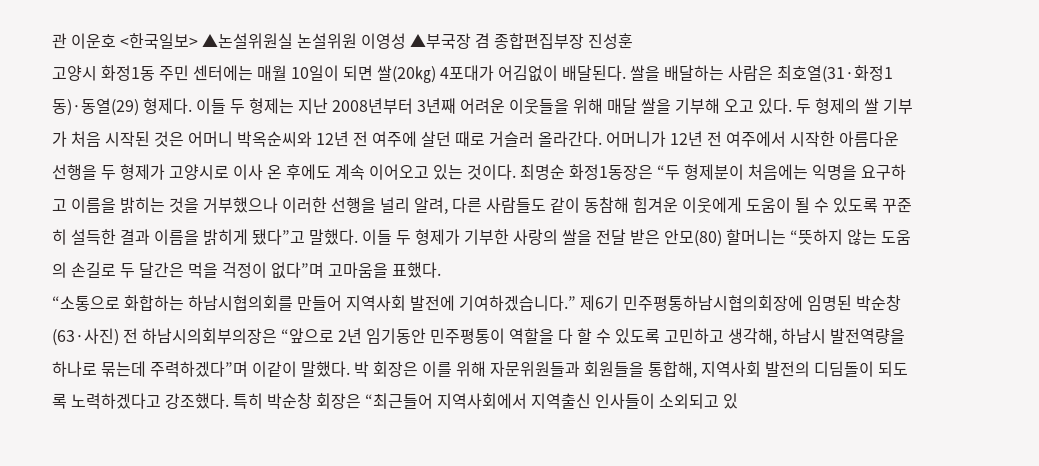관 이운호 <한국일보> ▲논설위원실 논설위원 이영성 ▲부국장 겸 종합편집부장 진성훈
고양시 화정1동 주민 센터에는 매월 10일이 되면 쌀(20㎏) 4포대가 어김없이 배달된다. 쌀을 배달하는 사람은 최호열(31·화정1동)·동열(29) 형제다. 이들 두 형제는 지난 2008년부터 3년째 어려운 이웃들을 위해 매달 쌀을 기부해 오고 있다. 두 형제의 쌀 기부가 처음 시작된 것은 어머니 박옥순씨와 12년 전 여주에 살던 때로 거슬러 올라간다. 어머니가 12년 전 여주에서 시작한 아름다운 선행을 두 형제가 고양시로 이사 온 후에도 계속 이어오고 있는 것이다. 최명순 화정1동장은 “두 형제분이 처음에는 익명을 요구하고 이름을 밝히는 것을 거부했으나 이러한 선행을 널리 알려, 다른 사람들도 같이 동참해 힘겨운 이웃에게 도움이 될 수 있도록 꾸준히 설득한 결과 이름을 밝히게 됐다”고 말했다. 이들 두 형제가 기부한 사랑의 쌀을 전달 받은 안모(80) 할머니는 “뜻하지 않는 도움의 손길로 두 달간은 먹을 걱정이 없다”며 고마움을 표했다.
“소통으로 화합하는 하남시협의회를 만들어 지역사회 발전에 기여하겠습니다.” 제6기 민주평통하남시협의회장에 임명된 박순창(63·사진) 전 하남시의회부의장은 “앞으로 2년 임기동안 민주평통이 역할을 다 할 수 있도록 고민하고 생각해, 하남시 발전역량을 하나로 묶는데 주력하겠다”며 이같이 말했다. 박 회장은 이를 위해 자문위원들과 회원들을 통합해, 지역사회 발전의 디딤돌이 되도록 노력하겠다고 강조했다. 특히 박순창 회장은 “최근들어 지역사회에서 지역출신 인사들이 소외되고 있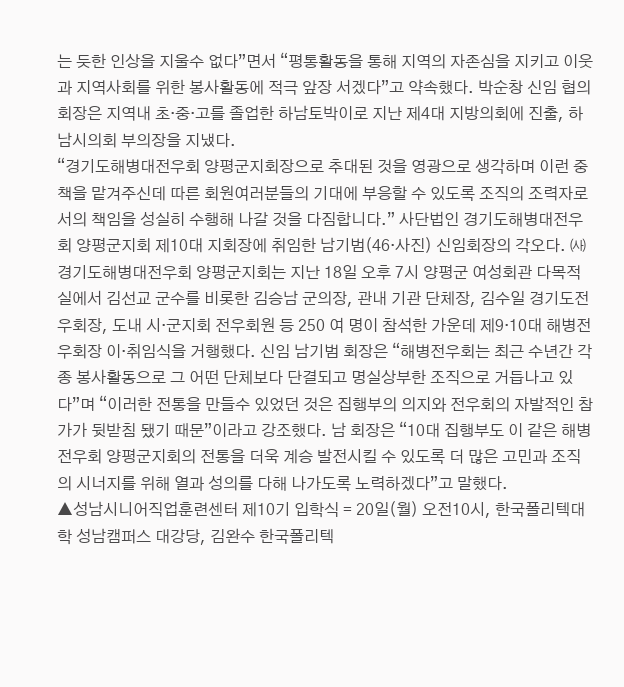는 듯한 인상을 지울수 없다”면서 “평통활동을 통해 지역의 자존심을 지키고 이웃과 지역사회를 위한 봉사활동에 적극 앞장 서겠다”고 약속했다. 박순창 신임 협의회장은 지역내 초·중·고를 졸업한 하남토박이로 지난 제4대 지방의회에 진출, 하남시의회 부의장을 지냈다.
“경기도해병대전우회 양평군지회장으로 추대된 것을 영광으로 생각하며 이런 중책을 맡겨주신데 따른 회원여러분들의 기대에 부응할 수 있도록 조직의 조력자로서의 책임을 성실히 수행해 나갈 것을 다짐합니다.” 사단법인 경기도해병대전우회 양평군지회 제10대 지회장에 취임한 남기범(46·사진) 신임회장의 각오다. ㈔경기도해병대전우회 양평군지회는 지난 18일 오후 7시 양평군 여성회관 다목적실에서 김선교 군수를 비롯한 김승남 군의장, 관내 기관 단체장, 김수일 경기도전우회장, 도내 시·군지회 전우회원 등 250 여 명이 참석한 가운데 제9·10대 해병전우회장 이·취임식을 거행했다. 신임 남기범 회장은 “해병전우회는 최근 수년간 각종 봉사활동으로 그 어떤 단체보다 단결되고 명실상부한 조직으로 거듭나고 있다”며 “이러한 전통을 만들수 있었던 것은 집행부의 의지와 전우회의 자발적인 참가가 뒷받침 됐기 때문”이라고 강조했다. 남 회장은 “10대 집행부도 이 같은 해병전우회 양평군지회의 전통을 더욱 계승 발전시킬 수 있도록 더 많은 고민과 조직의 시너지를 위해 열과 성의를 다해 나가도록 노력하겠다”고 말했다.
▲성남시니어직업훈련센터 제10기 입학식 = 20일(월) 오전10시, 한국폴리텍대학 성남캠퍼스 대강당, 김완수 한국폴리텍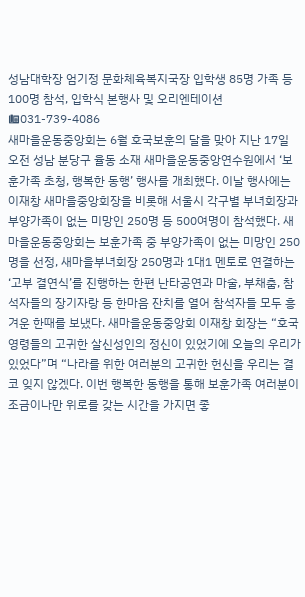성남대학장 엄기정 문화체육복지국장 입학생 85명 가족 등 100명 참석, 입학식 본행사 및 오리엔테이션 ☎031-739-4086
새마을운동중앙회는 6월 호국보훈의 달을 맞아 지난 17일 오전 성남 분당구 율동 소재 새마을운동중앙연수원에서 ‘보훈가족 초청, 행복한 동행’ 행사를 개최했다. 이날 행사에는 이재창 새마을중앙회장을 비롯해 서울시 각구별 부녀회장과 부양가족이 없는 미망인 250명 등 500여명이 참석했다. 새마을운동중앙회는 보훈가족 중 부양가족이 없는 미망인 250명을 선정, 새마을부녀회장 250명과 1대1 멘토로 연결하는 ‘고부 결연식’를 진행하는 한편 난타공연과 마술, 부채춤, 참석자들의 장기자랑 등 한마음 잔치를 열어 참석자들 모두 흥겨운 한때를 보냈다. 새마을운동중앙회 이재창 회장는 “호국영령들의 고귀한 살신성인의 정신이 있었기에 오늘의 우리가 있었다”며 “나라를 위한 여러분의 고귀한 헌신을 우리는 결코 잊지 않겠다. 이번 행복한 동행을 통해 보훈가족 여러분이 조금이나만 위로를 갖는 시간을 가지면 좋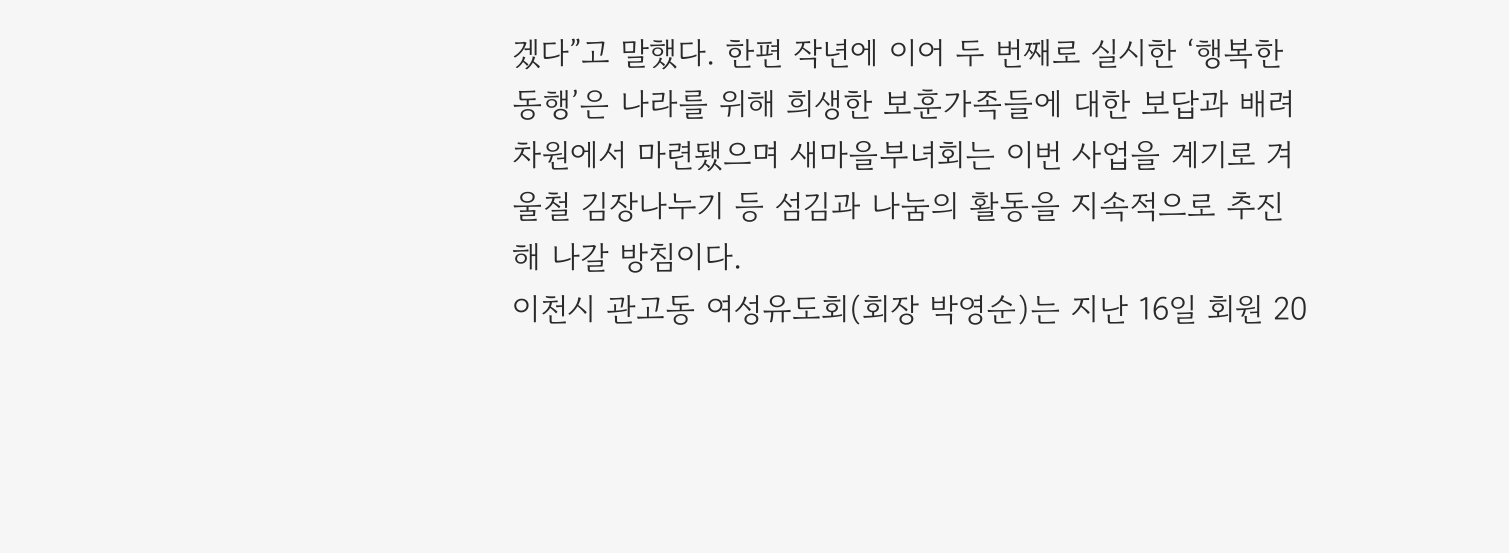겠다”고 말했다. 한편 작년에 이어 두 번째로 실시한 ‘행복한 동행’은 나라를 위해 희생한 보훈가족들에 대한 보답과 배려 차원에서 마련됐으며 새마을부녀회는 이번 사업을 계기로 겨울철 김장나누기 등 섬김과 나눔의 활동을 지속적으로 추진해 나갈 방침이다.
이천시 관고동 여성유도회(회장 박영순)는 지난 16일 회원 20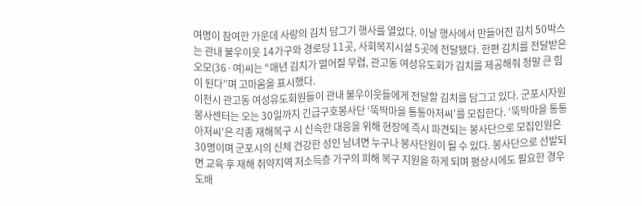여명이 참여한 가운데 사랑의 김치 담그기 행사를 열었다. 이날 행사에서 만들어진 김치 50박스는 관내 불우이웃 14가구와 경로당 11곳, 사회복지시설 5곳에 전달됐다. 한편 김치를 전달받은 오모(36·여)씨는 “매년 김치가 떨어질 무렵, 관고동 여성유도회가 김치를 제공해줘 정말 큰 힘이 된다”며 고마움을 표시했다.
이천시 관고동 여성유도회원들이 관내 불우이웃들에게 전달할 김치를 담그고 있다. 군포시자원봉사센터는 오는 30일까지 긴급구호봉사단 ‘뚝딱마을 통통아저씨’를 모집한다. ‘뚝딱마을 통통아저씨’은 각종 재해복구 시 신속한 대응을 위해 현장에 즉시 파견되는 봉사단으로 모집인원은 30명이며 군포시의 신체 건강한 성인 남녀면 누구나 봉사단원이 될 수 있다. 봉사단으로 선발되면 교육 후 재해 취약지역 저소득층 가구의 피해 복구 지원을 하게 되며 평상시에도 필요한 경우 도배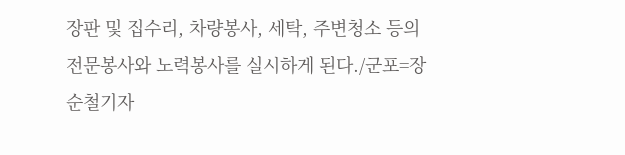장판 및 집수리, 차량봉사, 세탁, 주변청소 등의 전문봉사와 노력봉사를 실시하게 된다./군포=장순철기자